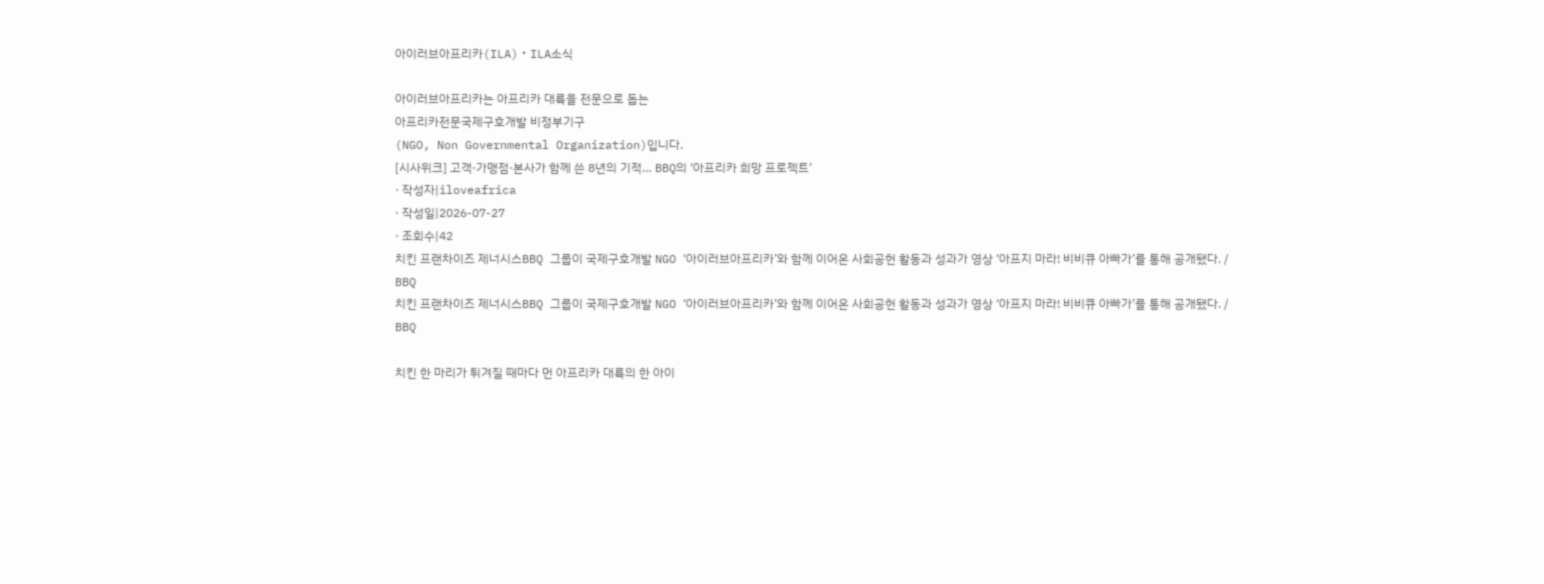아이러브아프리카(ILA)・ILA소식

아이러브아프리카는 아프리카 대륙을 전문으로 돕는
아프리카전문국제구호개발 비정부기구
(NGO, Non Governmental Organization)입니다.
[시사위크] 고객·가맹점·본사가 함께 쓴 8년의 기적… BBQ의 ‘아프리카 희망 프로젝트’
· 작성자|iloveafrica
· 작성일|2026-07-27
· 조회수|42
치킨 프랜차이즈 제너시스BBQ 그룹이 국제구호개발 NGO ‘아이러브아프리카’와 함께 이어온 사회공헌 활동과 성과가 영상 ‘아프지 마라! 비비큐 아빠가’를 통해 공개됐다. / BBQ
치킨 프랜차이즈 제너시스BBQ 그룹이 국제구호개발 NGO ‘아이러브아프리카’와 함께 이어온 사회공헌 활동과 성과가 영상 ‘아프지 마라! 비비큐 아빠가’를 통해 공개됐다. / BBQ

치킨 한 마리가 튀겨질 때마다 먼 아프리카 대륙의 한 아이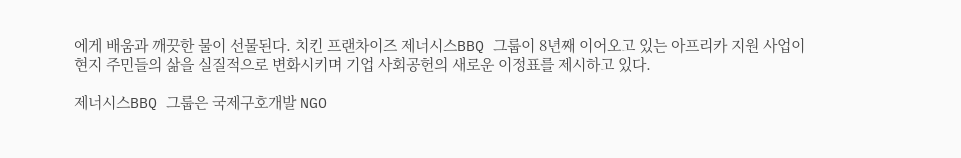에게 배움과 깨끗한 물이 선물된다. 치킨 프랜차이즈 제너시스BBQ 그룹이 8년째 이어오고 있는 아프리카 지원 사업이 현지 주민들의 삶을 실질적으로 변화시키며 기업 사회공헌의 새로운 이정표를 제시하고 있다.

제너시스BBQ 그룹은 국제구호개발 NGO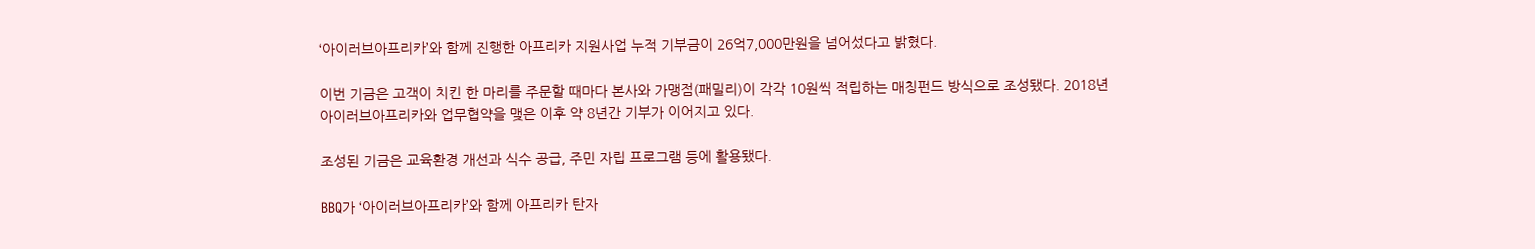‘아이러브아프리카’와 함께 진행한 아프리카 지원사업 누적 기부금이 26억7,000만원을 넘어섰다고 밝혔다.

이번 기금은 고객이 치킨 한 마리를 주문할 때마다 본사와 가맹점(패밀리)이 각각 10원씩 적립하는 매칭펀드 방식으로 조성됐다. 2018년 아이러브아프리카와 업무협약을 맺은 이후 약 8년간 기부가 이어지고 있다.

조성된 기금은 교육환경 개선과 식수 공급, 주민 자립 프로그램 등에 활용됐다.

BBQ가 ‘아이러브아프리카’와 함께 아프리카 탄자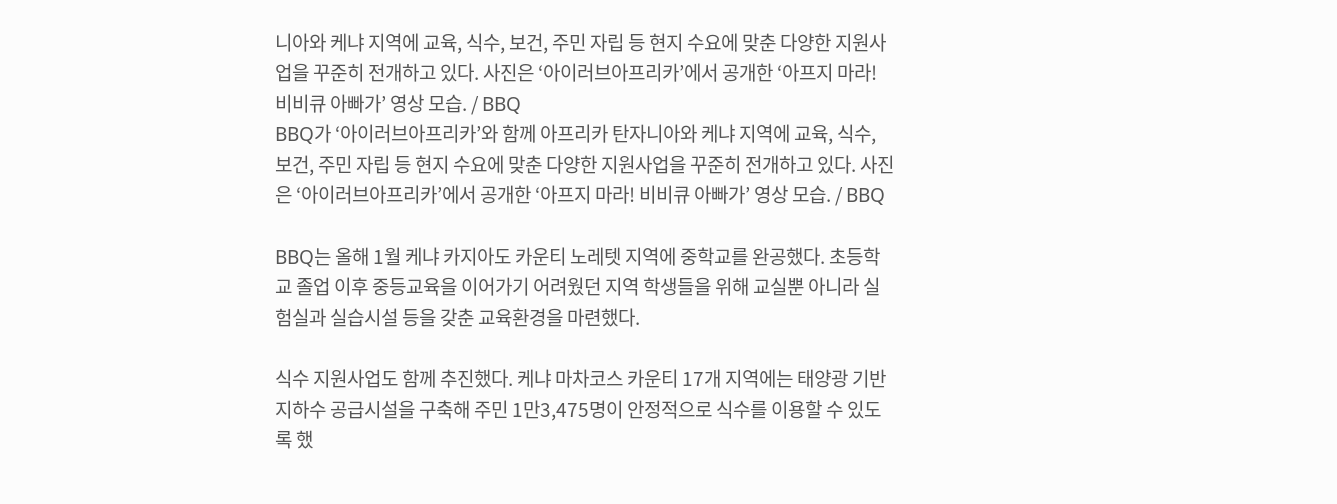니아와 케냐 지역에 교육, 식수, 보건, 주민 자립 등 현지 수요에 맞춘 다양한 지원사업을 꾸준히 전개하고 있다. 사진은 ‘아이러브아프리카’에서 공개한 ‘아프지 마라! 비비큐 아빠가’ 영상 모습. / BBQ
BBQ가 ‘아이러브아프리카’와 함께 아프리카 탄자니아와 케냐 지역에 교육, 식수, 보건, 주민 자립 등 현지 수요에 맞춘 다양한 지원사업을 꾸준히 전개하고 있다. 사진은 ‘아이러브아프리카’에서 공개한 ‘아프지 마라! 비비큐 아빠가’ 영상 모습. / BBQ

BBQ는 올해 1월 케냐 카지아도 카운티 노레텟 지역에 중학교를 완공했다. 초등학교 졸업 이후 중등교육을 이어가기 어려웠던 지역 학생들을 위해 교실뿐 아니라 실험실과 실습시설 등을 갖춘 교육환경을 마련했다.

식수 지원사업도 함께 추진했다. 케냐 마차코스 카운티 17개 지역에는 태양광 기반 지하수 공급시설을 구축해 주민 1만3,475명이 안정적으로 식수를 이용할 수 있도록 했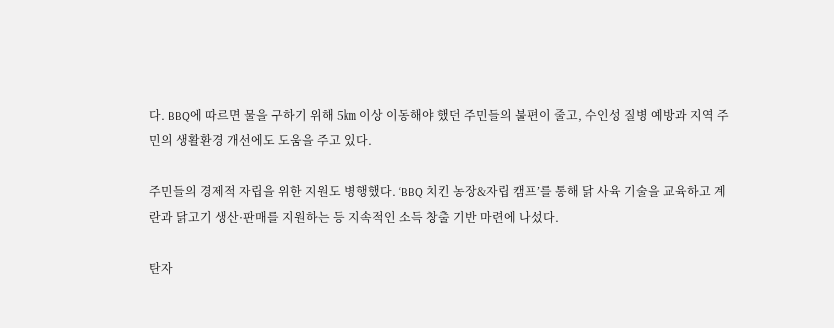다. BBQ에 따르면 물을 구하기 위해 5㎞ 이상 이동해야 했던 주민들의 불편이 줄고, 수인성 질병 예방과 지역 주민의 생활환경 개선에도 도움을 주고 있다.

주민들의 경제적 자립을 위한 지원도 병행했다. ‘BBQ 치킨 농장&자립 캠프’를 통해 닭 사육 기술을 교육하고 계란과 닭고기 생산·판매를 지원하는 등 지속적인 소득 창출 기반 마련에 나섰다.

탄자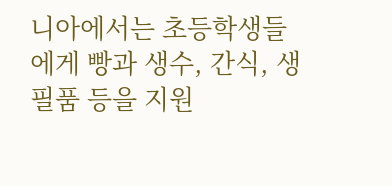니아에서는 초등학생들에게 빵과 생수, 간식, 생필품 등을 지원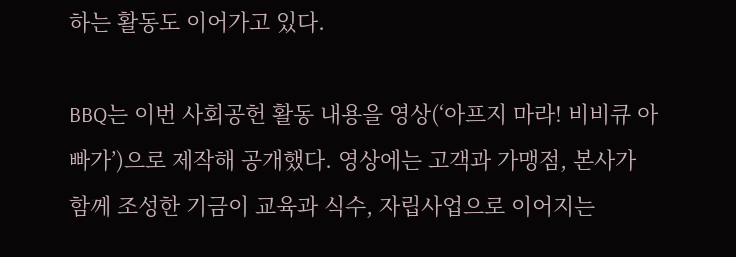하는 활동도 이어가고 있다.

BBQ는 이번 사회공헌 활동 내용을 영상(‘아프지 마라! 비비큐 아빠가’)으로 제작해 공개했다. 영상에는 고객과 가맹점, 본사가 함께 조성한 기금이 교육과 식수, 자립사업으로 이어지는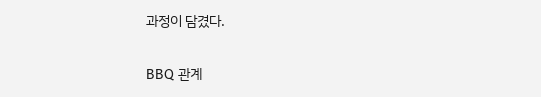과정이 담겼다.

BBQ 관계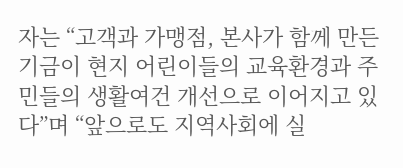자는 “고객과 가맹점, 본사가 함께 만든 기금이 현지 어린이들의 교육환경과 주민들의 생활여건 개선으로 이어지고 있다”며 “앞으로도 지역사회에 실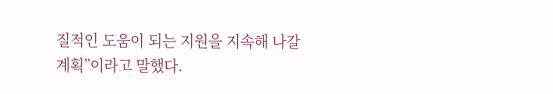질적인 도움이 되는 지원을 지속해 나갈 계획”이라고 말했다.